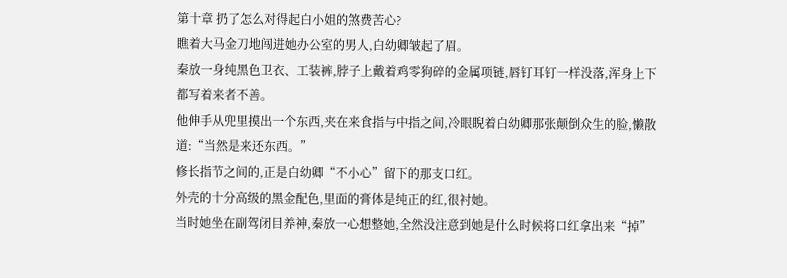第十章 扔了怎么对得起白小姐的煞费苦心?
瞧着大马金刀地闯进她办公室的男人,白幼卿皱起了眉。
秦放一身纯黑色卫衣、工装裤,脖子上戴着鸡零狗碎的金属项链,唇钉耳钉一样没落,浑身上下都写着来者不善。
他伸手从兜里摸出一个东西,夹在来食指与中指之间,冷眼睨着白幼卿那张颠倒众生的脸,懒散道:“当然是来还东西。”
修长指节之间的,正是白幼卿“不小心”留下的那支口红。
外壳的十分高级的黑金配色,里面的膏体是纯正的红,很衬她。
当时她坐在副驾闭目养神,秦放一心想整她,全然没注意到她是什么时候将口红拿出来“掉”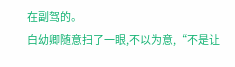在副驾的。
白幼卿随意扫了一眼,不以为意,“不是让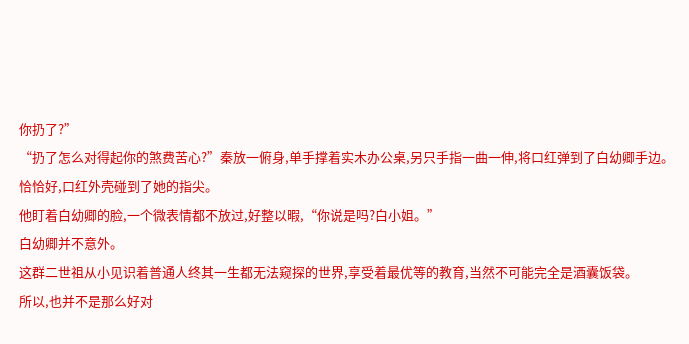你扔了?”
“扔了怎么对得起你的煞费苦心?”秦放一俯身,单手撑着实木办公桌,另只手指一曲一伸,将口红弹到了白幼卿手边。
恰恰好,口红外壳碰到了她的指尖。
他盯着白幼卿的脸,一个微表情都不放过,好整以暇,“你说是吗?白小姐。”
白幼卿并不意外。
这群二世祖从小见识着普通人终其一生都无法窥探的世界,享受着最优等的教育,当然不可能完全是酒囊饭袋。
所以,也并不是那么好对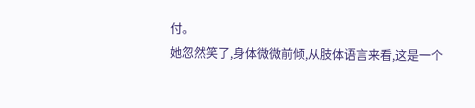付。
她忽然笑了,身体微微前倾,从肢体语言来看,这是一个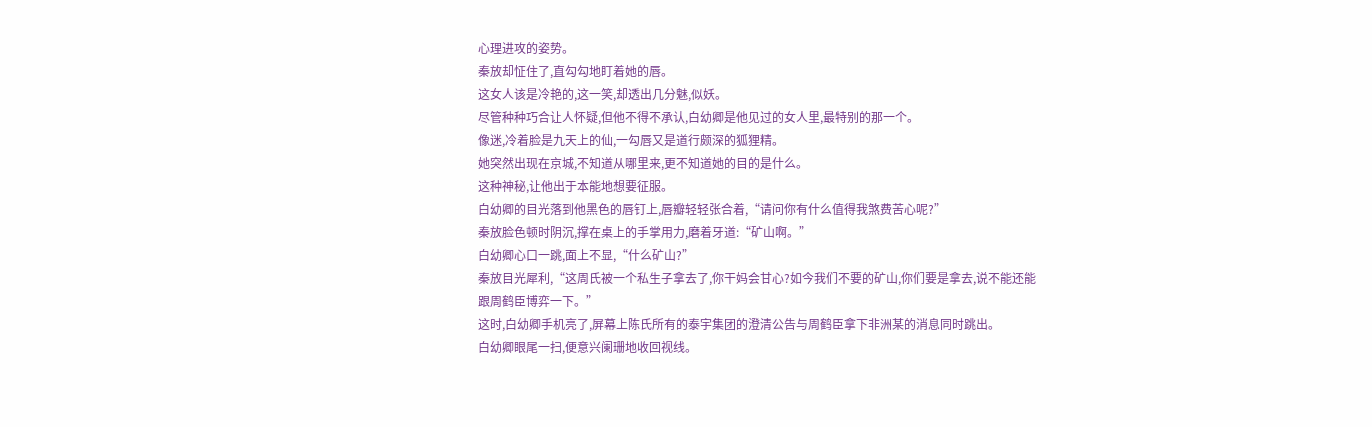心理进攻的姿势。
秦放却怔住了,直勾勾地盯着她的唇。
这女人该是冷艳的,这一笑,却透出几分魅,似妖。
尽管种种巧合让人怀疑,但他不得不承认,白幼卿是他见过的女人里,最特别的那一个。
像迷,冷着脸是九天上的仙,一勾唇又是道行颇深的狐狸精。
她突然出现在京城,不知道从哪里来,更不知道她的目的是什么。
这种神秘,让他出于本能地想要征服。
白幼卿的目光落到他黑色的唇钉上,唇瓣轻轻张合着,“请问你有什么值得我煞费苦心呢?”
秦放脸色顿时阴沉,撑在桌上的手掌用力,磨着牙道:“矿山啊。”
白幼卿心口一跳,面上不显,“什么矿山?”
秦放目光犀利,“这周氏被一个私生子拿去了,你干妈会甘心?如今我们不要的矿山,你们要是拿去,说不能还能跟周鹤臣博弈一下。”
这时,白幼卿手机亮了,屏幕上陈氏所有的泰宇集团的澄清公告与周鹤臣拿下非洲某的消息同时跳出。
白幼卿眼尾一扫,便意兴阑珊地收回视线。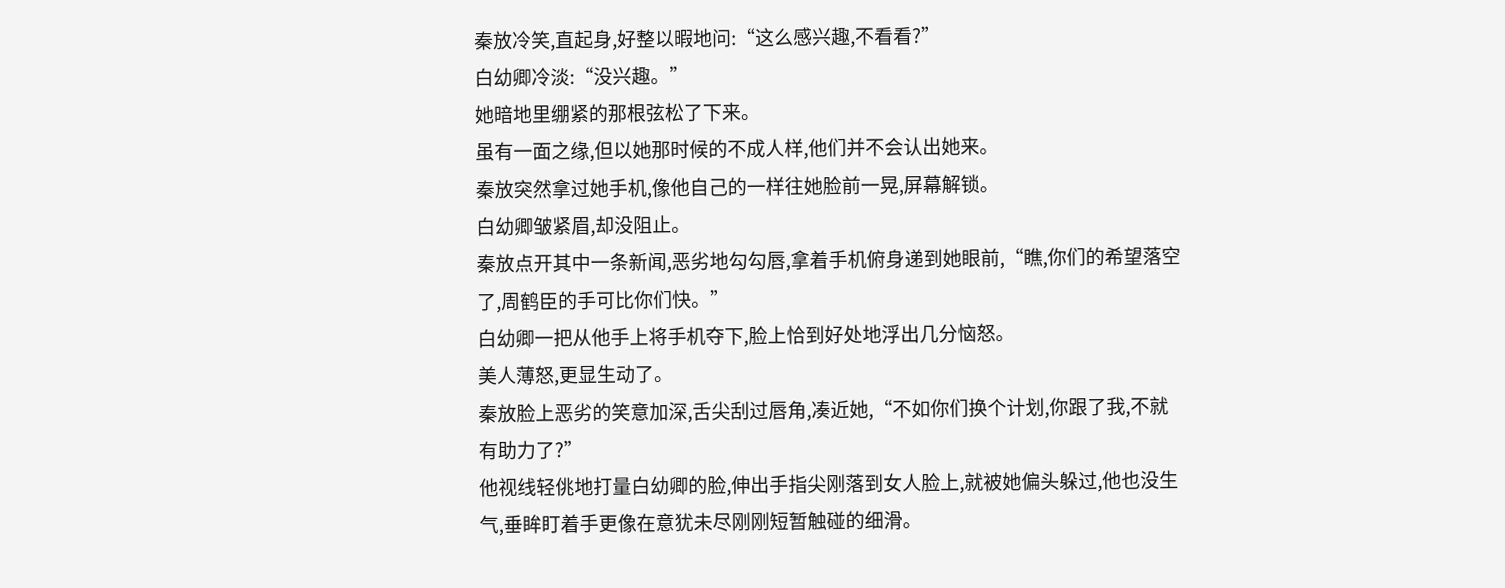秦放冷笑,直起身,好整以暇地问:“这么感兴趣,不看看?”
白幼卿冷淡:“没兴趣。”
她暗地里绷紧的那根弦松了下来。
虽有一面之缘,但以她那时候的不成人样,他们并不会认出她来。
秦放突然拿过她手机,像他自己的一样往她脸前一晃,屏幕解锁。
白幼卿皱紧眉,却没阻止。
秦放点开其中一条新闻,恶劣地勾勾唇,拿着手机俯身递到她眼前,“瞧,你们的希望落空了,周鹤臣的手可比你们快。”
白幼卿一把从他手上将手机夺下,脸上恰到好处地浮出几分恼怒。
美人薄怒,更显生动了。
秦放脸上恶劣的笑意加深,舌尖刮过唇角,凑近她,“不如你们换个计划,你跟了我,不就有助力了?”
他视线轻佻地打量白幼卿的脸,伸出手指尖刚落到女人脸上,就被她偏头躲过,他也没生气,垂眸盯着手更像在意犹未尽刚刚短暂触碰的细滑。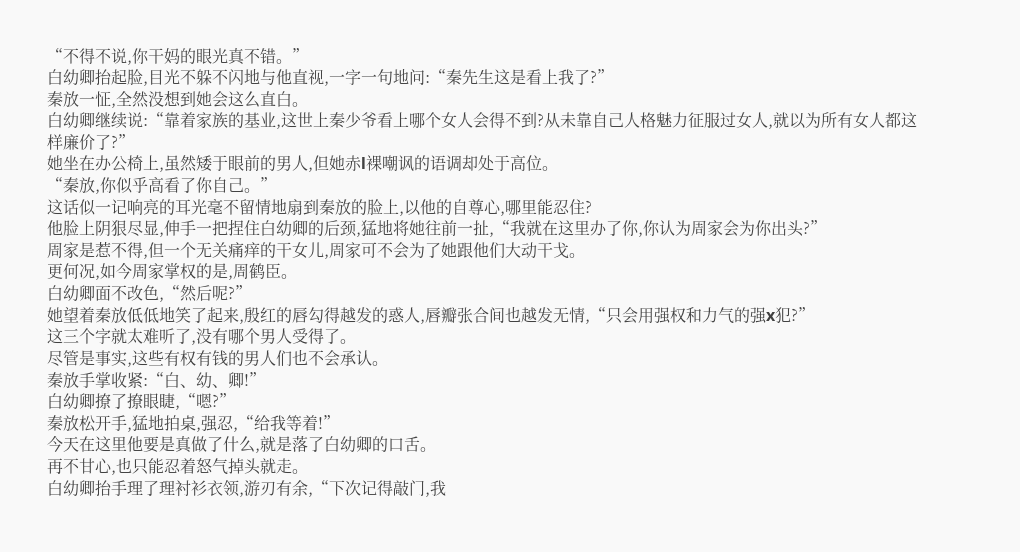“不得不说,你干妈的眼光真不错。”
白幼卿抬起脸,目光不躲不闪地与他直视,一字一句地问:“秦先生这是看上我了?”
秦放一怔,全然没想到她会这么直白。
白幼卿继续说:“靠着家族的基业,这世上秦少爷看上哪个女人会得不到?从未靠自己人格魅力征服过女人,就以为所有女人都这样廉价了?”
她坐在办公椅上,虽然矮于眼前的男人,但她赤l裸嘲讽的语调却处于高位。
“秦放,你似乎高看了你自己。”
这话似一记响亮的耳光毫不留情地扇到秦放的脸上,以他的自尊心,哪里能忍住?
他脸上阴狠尽显,伸手一把捏住白幼卿的后颈,猛地将她往前一扯,“我就在这里办了你,你认为周家会为你出头?”
周家是惹不得,但一个无关痛痒的干女儿,周家可不会为了她跟他们大动干戈。
更何况,如今周家掌权的是,周鹤臣。
白幼卿面不改色,“然后呢?”
她望着秦放低低地笑了起来,殷红的唇勾得越发的惑人,唇瓣张合间也越发无情,“只会用强权和力气的强x犯?”
这三个字就太难听了,没有哪个男人受得了。
尽管是事实,这些有权有钱的男人们也不会承认。
秦放手掌收紧:“白、幼、卿!”
白幼卿撩了撩眼睫,“嗯?”
秦放松开手,猛地拍桌,强忍,“给我等着!”
今天在这里他要是真做了什么,就是落了白幼卿的口舌。
再不甘心,也只能忍着怒气掉头就走。
白幼卿抬手理了理衬衫衣领,游刃有余,“下次记得敲门,我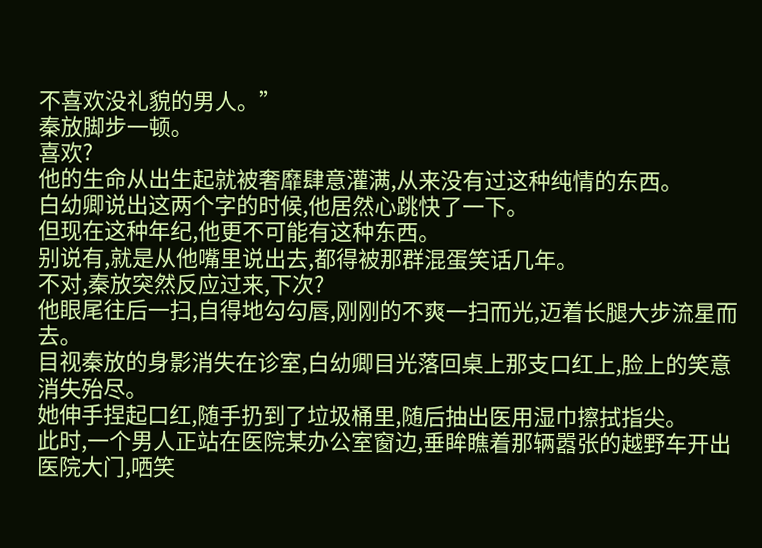不喜欢没礼貌的男人。”
秦放脚步一顿。
喜欢?
他的生命从出生起就被奢靡肆意灌满,从来没有过这种纯情的东西。
白幼卿说出这两个字的时候,他居然心跳快了一下。
但现在这种年纪,他更不可能有这种东西。
别说有,就是从他嘴里说出去,都得被那群混蛋笑话几年。
不对,秦放突然反应过来,下次?
他眼尾往后一扫,自得地勾勾唇,刚刚的不爽一扫而光,迈着长腿大步流星而去。
目视秦放的身影消失在诊室,白幼卿目光落回桌上那支口红上,脸上的笑意消失殆尽。
她伸手捏起口红,随手扔到了垃圾桶里,随后抽出医用湿巾擦拭指尖。
此时,一个男人正站在医院某办公室窗边,垂眸瞧着那辆嚣张的越野车开出医院大门,哂笑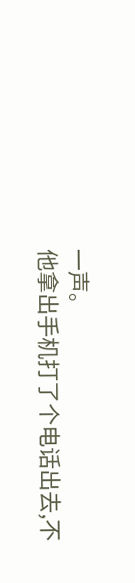一声。
他拿出手机打了个电话出去,不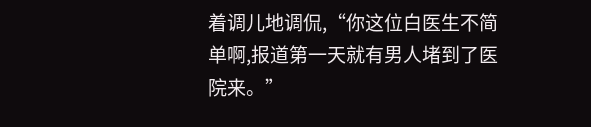着调儿地调侃,“你这位白医生不简单啊,报道第一天就有男人堵到了医院来。”